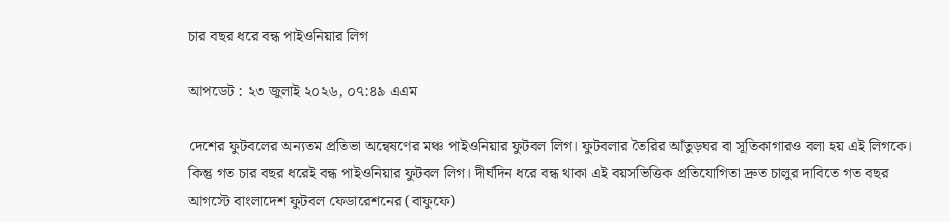চার বছর ধরে বন্ধ পাইওনিয়ার লিগ

আপডেট : ২৩ জুলাই ২০২৬, ০৭:৪৯ এএম

দেশের ফুটবলের অন্যতম প্রতিভা অন্বেষণের মঞ্চ পাইওনিয়ার ফুটবল লিগ। ফুটবলার তৈরির আঁতুড়ঘর বা সূতিকাগারও বলা হয় এই লিগকে। কিন্তু গত চার বছর ধরেই বন্ধ পাইওনিয়ার ফুটবল লিগ। দীর্ঘদিন ধরে বন্ধ থাকা এই বয়সভিত্তিক প্রতিযোগিতা দ্রুত চালুর দাবিতে গত বছর আগস্টে বাংলাদেশ ফুটবল ফেডারেশনের (বাফুফে)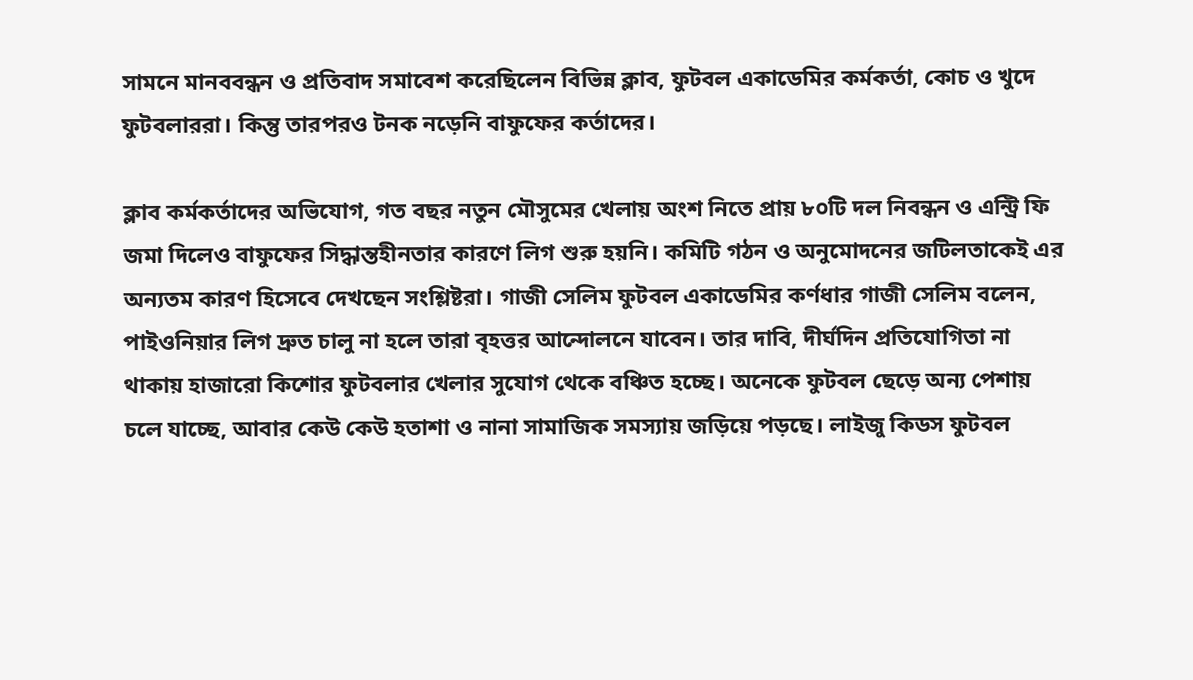সামনে মানববন্ধন ও প্রতিবাদ সমাবেশ করেছিলেন বিভিন্ন ক্লাব, ফুটবল একাডেমির কর্মকর্তা, কোচ ও খুদে ফুটবলাররা। কিন্তু তারপরও টনক নড়েনি বাফুফের কর্তাদের।

ক্লাব কর্মকর্তাদের অভিযোগ, গত বছর নতুন মৌসুমের খেলায় অংশ নিতে প্রায় ৮০টি দল নিবন্ধন ও এন্ট্রি ফি জমা দিলেও বাফুফের সিদ্ধান্তহীনতার কারণে লিগ শুরু হয়নি। কমিটি গঠন ও অনুমোদনের জটিলতাকেই এর অন্যতম কারণ হিসেবে দেখছেন সংশ্লিষ্টরা। গাজী সেলিম ফুটবল একাডেমির কর্ণধার গাজী সেলিম বলেন, পাইওনিয়ার লিগ দ্রুত চালু না হলে তারা বৃহত্তর আন্দোলনে যাবেন। তার দাবি, দীর্ঘদিন প্রতিযোগিতা না থাকায় হাজারো কিশোর ফুটবলার খেলার সুযোগ থেকে বঞ্চিত হচ্ছে। অনেকে ফুটবল ছেড়ে অন্য পেশায় চলে যাচ্ছে, আবার কেউ কেউ হতাশা ও নানা সামাজিক সমস্যায় জড়িয়ে পড়ছে। লাইজু কিডস ফুটবল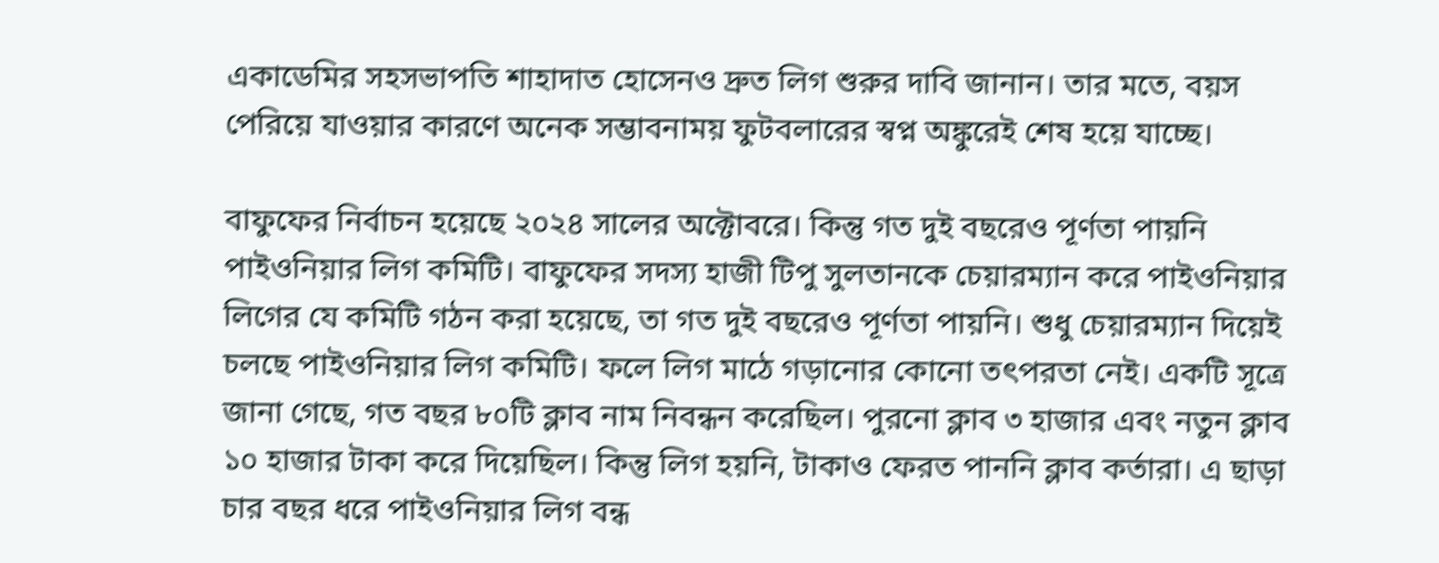একাডেমির সহসভাপতি শাহাদাত হোসেনও দ্রুত লিগ শুরুর দাবি জানান। তার মতে, বয়স পেরিয়ে যাওয়ার কারণে অনেক সম্ভাবনাময় ফুটবলারের স্বপ্ন অঙ্কুরেই শেষ হয়ে যাচ্ছে।

বাফুফের নির্বাচন হয়েছে ২০২৪ সালের অক্টোবরে। কিন্তু গত দুই বছরেও পূর্ণতা পায়নি পাইওনিয়ার লিগ কমিটি। বাফুফের সদস্য হাজী টিপু সুলতানকে চেয়ারম্যান করে পাইওনিয়ার লিগের যে কমিটি গঠন করা হয়েছে, তা গত দুই বছরেও পূর্ণতা পায়নি। শুধু চেয়ারম্যান দিয়েই চলছে পাইওনিয়ার লিগ কমিটি। ফলে লিগ মাঠে গড়ানোর কোনো তৎপরতা নেই। একটি সূত্রে জানা গেছে, গত বছর ৮০টি ক্লাব নাম নিবন্ধন করেছিল। পুরনো ক্লাব ৩ হাজার এবং নতুন ক্লাব ১০ হাজার টাকা করে দিয়েছিল। কিন্তু লিগ হয়নি, টাকাও ফেরত পাননি ক্লাব কর্তারা। এ ছাড়া চার বছর ধরে পাইওনিয়ার লিগ বন্ধ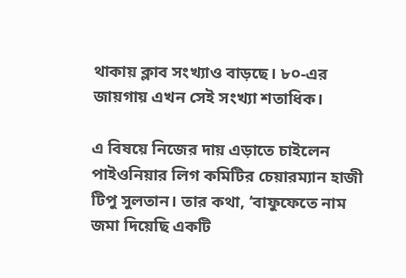থাকায় ক্লাব সংখ্যাও বাড়ছে। ৮০-এর জায়গায় এখন সেই সংখ্যা শতাধিক।

এ বিষয়ে নিজের দায় এড়াতে চাইলেন পাইওনিয়ার লিগ কমিটির চেয়ারম্যান হাজী টিপু সুলতান। তার কথা, ‘বাফুফেতে নাম জমা দিয়েছি একটি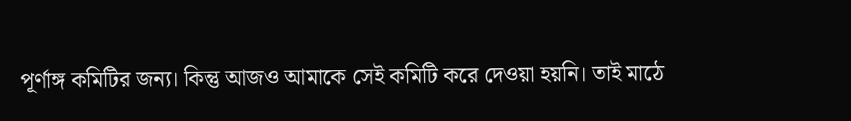পূর্ণাঙ্গ কমিটির জন্য। কিন্তু আজও আমাকে সেই কমিটি করে দেওয়া হয়নি। তাই মাঠে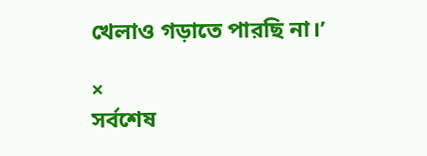খেলাও গড়াতে পারছি না।’

×
সর্বশেষ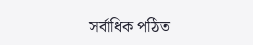সর্বাধিক পঠিত